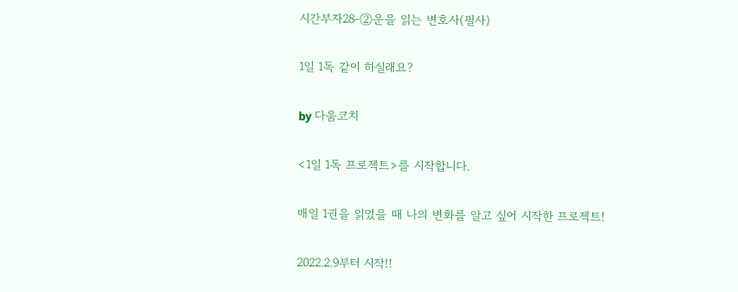시간부자28-②운을 읽는 변호사(필사)

1일 1독 같이 하실래요?

by 다움코치

<1일 1독 프로젝트>를 시작합니다.

매일 1권을 읽었을 때 나의 변화를 알고 싶어 시작한 프로젝트!

2022.2.9부터 시작!!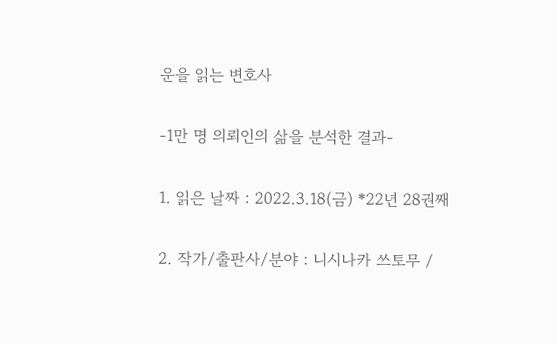운을 읽는 변호사

-1만 명 의뢰인의 삶을 분석한 결과-

1. 읽은 날짜 : 2022.3.18(금) *22년 28권째

2. 작가/출판사/분야 : 니시나카 쓰토무 /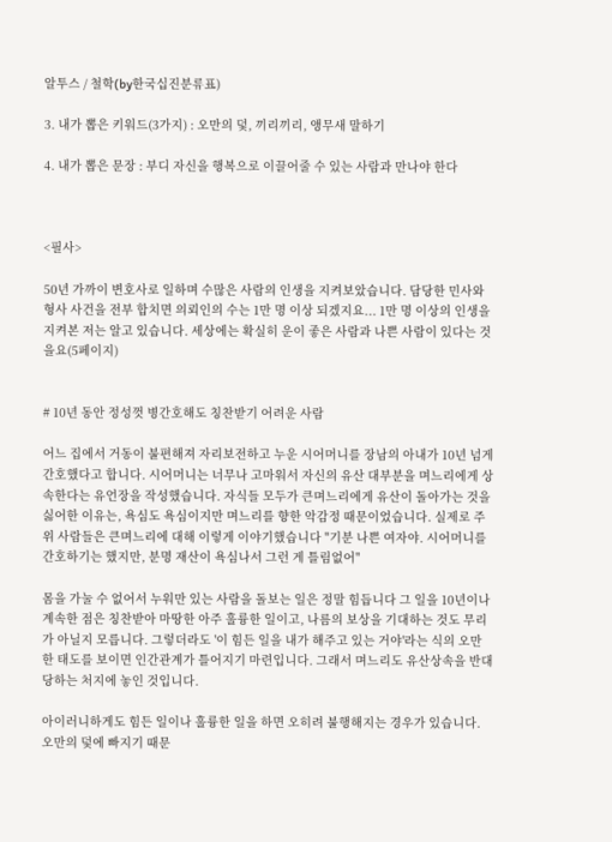알투스 / 철학(by한국십진분류표)

3. 내가 뽑은 키워드(3가지) : 오만의 덫, 끼리끼리, 앵무새 말하기

4. 내가 뽑은 문장 : 부디 자신을 행복으로 이끌어줄 수 있는 사람과 만나야 한다



<필사>

50년 가까이 변호사로 일하며 수많은 사람의 인생을 지켜보았습니다. 담당한 민사와 형사 사건을 전부 합치면 의뢰인의 수는 1만 명 이상 되겠지요... 1만 명 이상의 인생을 지켜본 저는 알고 있습니다. 세상에는 확실히 운이 좋은 사람과 나쁜 사람이 있다는 것을요(5페이지)


# 10년 동안 정성껏 병간호해도 칭찬받기 어려운 사람

어느 집에서 거동이 불편해져 자리보전하고 누운 시어머니를 장남의 아내가 10년 넘게 간호했다고 합니다. 시어머니는 너무나 고마워서 자신의 유산 대부분을 며느리에게 상속한다는 유언장을 작성했습니다. 자식들 모두가 큰며느리에게 유산이 돌아가는 것을 싫어한 이유는, 욕심도 욕심이지만 며느리를 향한 악감정 때문이었습니다. 실제로 주위 사람들은 큰며느리에 대해 이렇게 이야기했습니다 "기분 나쁜 여자야. 시어머니를 간호하기는 했지만, 분명 재산이 욕심나서 그런 게 틀림없어"

몸을 가눌 수 없어서 누워만 있는 사람을 돌보는 일은 정말 힘듭니다 그 일을 10년이나 계속한 점은 칭찬받아 마땅한 아주 훌륭한 일이고, 나름의 보상을 기대하는 것도 무리가 아닐지 모릅니다. 그렇더라도 '이 힘든 일을 내가 해주고 있는 거야'라는 식의 오만한 태도를 보이면 인간관계가 틀어지기 마련입니다. 그래서 며느리도 유산상속을 반대당하는 처지에 놓인 것입니다.

아이러니하게도 힘든 일이나 훌륭한 일을 하면 오히려 불행해지는 경우가 있습니다. 오만의 덫에 빠지기 때문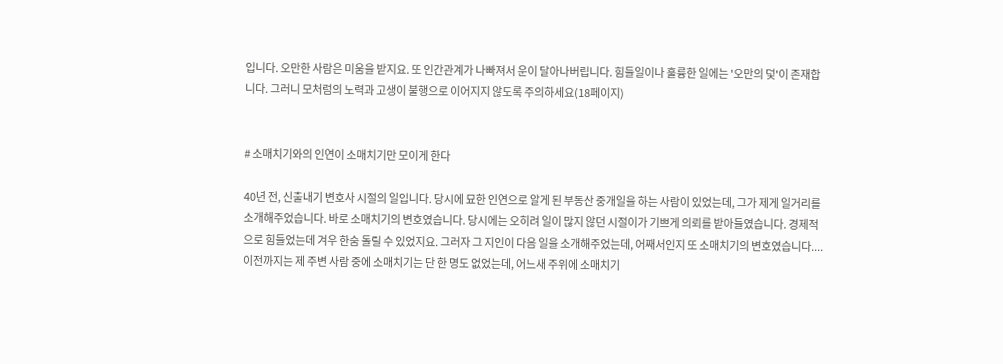입니다. 오만한 사람은 미움을 받지요. 또 인간관계가 나빠져서 운이 달아나버립니다. 힘들일이나 훌륭한 일에는 '오만의 덫'이 존재합니다. 그러니 모처럼의 노력과 고생이 불행으로 이어지지 않도록 주의하세요(18페이지)


# 소매치기와의 인연이 소매치기만 모이게 한다

40년 전, 신출내기 변호사 시절의 일입니다. 당시에 묘한 인연으로 알게 된 부동산 중개일을 하는 사람이 있었는데, 그가 제게 일거리를 소개해주었습니다. 바로 소매치기의 변호였습니다. 당시에는 오히려 일이 많지 않던 시절이가 기쁘게 의뢰를 받아들였습니다. 경제적으로 힘들었는데 겨우 한숨 돌릴 수 있었지요. 그러자 그 지인이 다음 일을 소개해주었는데, 어째서인지 또 소매치기의 변호였습니다.... 이전까지는 제 주변 사람 중에 소매치기는 단 한 명도 없었는데, 어느새 주위에 소매치기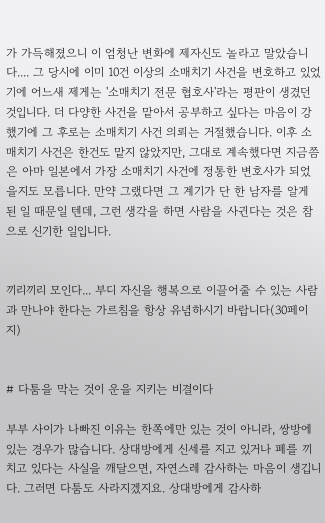가 가득해졌으니 이 엄청난 변화에 제자신도 놀라고 말았습니다.... 그 당시에 이미 10건 이상의 소매치기 사건을 변호하고 있었기에 어느새 제게는 '소매치기 전문 협호사'라는 평판이 생겼던 것입니다. 더 다양한 사건을 맡아서 공부하고 싶다는 마음이 강했기에 그 후로는 소매치기 사건 의뢰는 거절했습니다. 이후 소매치기 사건은 한건도 맡지 않았지만, 그대로 계속했다면 지금쯤은 아마 일본에서 가장 소매치기 사건에 정통한 변호사가 되었을지도 모릅니다. 만약 그랬다면 그 계기가 단 한 남자를 알게 된 일 때문일 텐데, 그런 생각을 하면 사람을 사귄다는 것은 참으로 신기한 일입니다.


끼리끼리 모인다... 부디 자신을 행복으로 이끌어줄 수 있는 사람과 만나야 한다는 가르침을 항상 유념하시기 바랍니다(30페이지)


# 다툼을 막는 것이 운을 지키는 비결이다

부부 사이가 나빠진 이유는 한쪽에만 있는 것이 아니라, 쌍방에 있는 경우가 많습니다. 상대방에게 신세를 지고 있거나 폐를 끼치고 있다는 사실을 깨달으면, 자연스레 감사하는 마음이 생깁니다. 그러면 다툼도 사라지겠지요. 상대방에게 감사하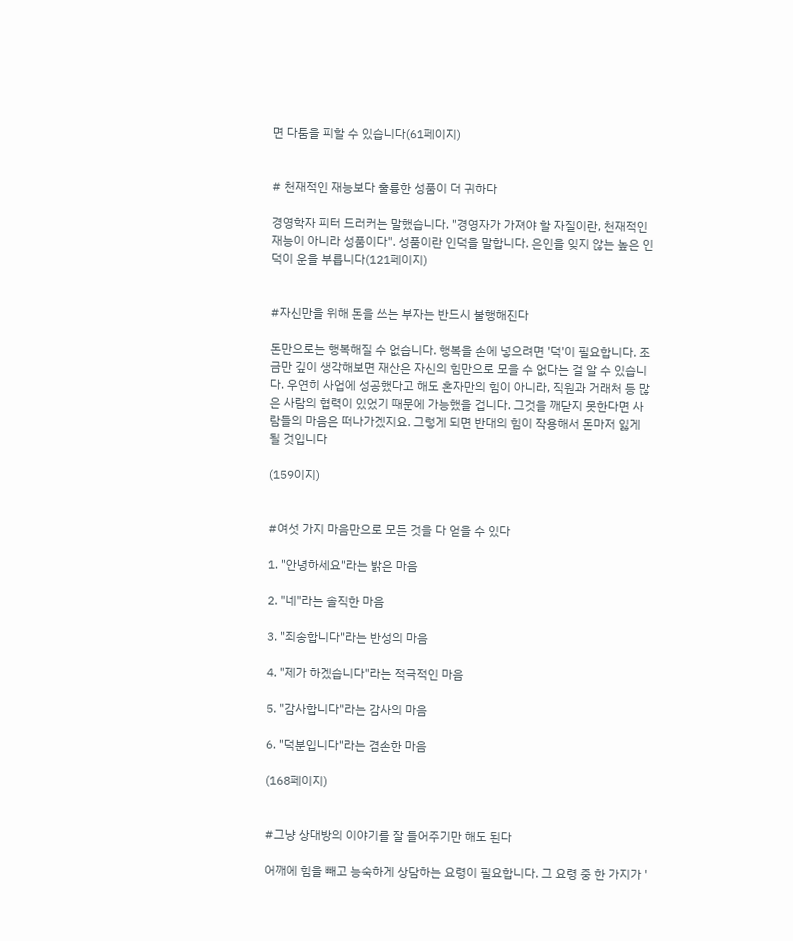면 다툼을 피할 수 있습니다(61페이지)


# 천재적인 재능보다 훌륭한 성품이 더 귀하다

경영학자 피터 드러커는 말했습니다. "경영자가 가져야 할 자질이란, 천재적인 재능이 아니라 성품이다". 성품이란 인덕을 말합니다. 은인을 잊지 않는 높은 인덕이 운을 부릅니다(121페이지)


#자신만을 위해 돈을 쓰는 부자는 반드시 불행해진다

돈만으로는 행복해질 수 없습니다. 행복을 손에 넣으려면 '덕'이 필요합니다. 조금만 깊이 생각해보면 재산은 자신의 힘만으로 모을 수 없다는 걸 알 수 있습니다. 우연히 사업에 성공했다고 해도 혼자만의 힘이 아니라, 직원과 거래처 등 많은 사람의 협력이 있었기 때문에 가능했을 겁니다. 그것을 깨닫지 못한다면 사람들의 마음은 떠나가겠지요. 그렇게 되면 반대의 힘이 작용해서 돈마저 잃게 될 것입니다

(159이지)


#여섯 가지 마음만으로 모든 것을 다 얻을 수 있다

1. "안녕하세요"라는 밝은 마음

2. "네"라는 솔직한 마음

3. "죄송합니다"라는 반성의 마음

4. "제가 하겠습니다"라는 적극적인 마음

5. "감사합니다"라는 감사의 마음

6. "덕분입니다"라는 겸손한 마음

(168페이지)


#그냥 상대방의 이야기를 잘 들어주기만 해도 된다

어깨에 힘을 빼고 능숙하게 상담하는 요령이 필요합니다. 그 요령 중 한 가지가 '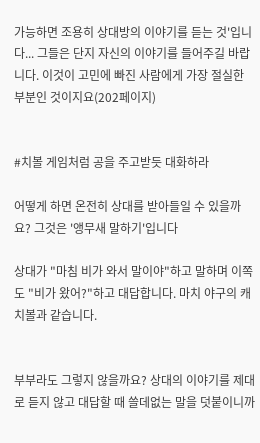가능하면 조용히 상대방의 이야기를 듣는 것'입니다... 그들은 단지 자신의 이야기를 들어주길 바랍니다. 이것이 고민에 빠진 사람에게 가장 절실한 부분인 것이지요(202페이지)


#치볼 게임처럼 공을 주고받듯 대화하라

어떻게 하면 온전히 상대를 받아들일 수 있을까요? 그것은 '앵무새 말하기'입니다

상대가 "마침 비가 와서 말이야"하고 말하며 이쪽도 "비가 왔어?"하고 대답합니다. 마치 야구의 캐치볼과 같습니다.


부부라도 그렇지 않을까요? 상대의 이야기를 제대로 듣지 않고 대답할 때 쓸데없는 말을 덧붙이니까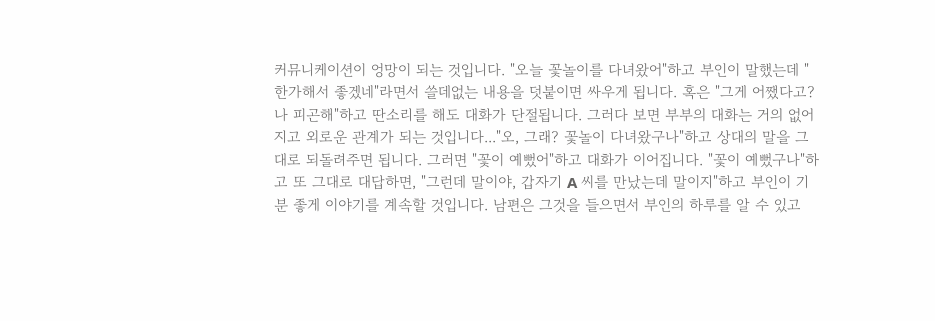커뮤니케이션이 엉망이 되는 것입니다. "오늘 꽃놀이를 다녀왔어"하고 부인이 말했는데 "한가해서 좋겠네"라면서 쓸데없는 내용을 덧붙이면 싸우게 됩니다. 혹은 "그게 어쨌다고? 나 피곤해"하고 딴소리를 해도 대화가 단절됩니다. 그러다 보면 부부의 대화는 거의 없어지고 외로운 관계가 되는 것입니다..."오, 그래? 꽃놀이 다녀왔구나"하고 상대의 말을 그대로 되돌려주면 됩니다. 그러면 "꽃이 예뻤어"하고 대화가 이어집니다. "꽃이 예뻤구나"하고 또 그대로 대답하면, "그런데 말이야, 갑자기 A 씨를 만났는데 말이지"하고 부인이 기분 좋게 이야기를 계속할 것입니다. 남편은 그것을 들으면서 부인의 하루를 알 수 있고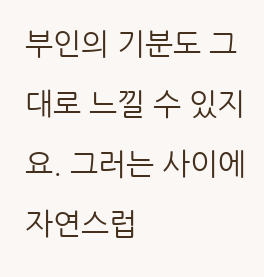부인의 기분도 그대로 느낄 수 있지요. 그러는 사이에 자연스럽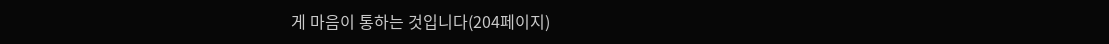게 마음이 통하는 것입니다(204페이지)